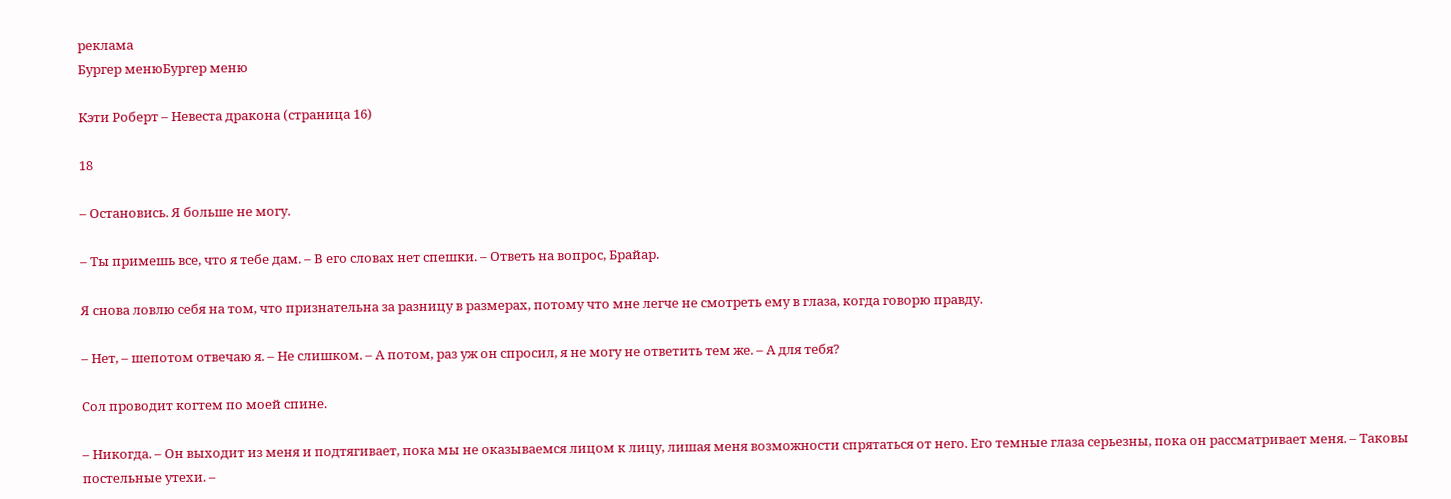реклама
Бургер менюБургер меню

Кэти Роберт – Невеста дракона (страница 16)

18

– Остановись. Я больше не могу.

– Ты примешь все, что я тебе дам. – В его словах нет спешки. – Ответь на вопрос, Брайар.

Я снова ловлю себя на том, что признательна за разницу в размерах, потому что мне легче не смотреть ему в глаза, когда говорю правду.

– Нет, – шепотом отвечаю я. – Не слишком. – А потом, раз уж он спросил, я не могу не ответить тем же. – А для тебя?

Сол проводит когтем по моей спине.

– Никогда. – Он выходит из меня и подтягивает, пока мы не оказываемся лицом к лицу, лишая меня возможности спрятаться от него. Его темные глаза серьезны, пока он рассматривает меня. – Таковы постельные утехи. –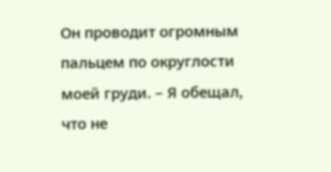Он проводит огромным пальцем по округлости моей груди. – Я обещал, что не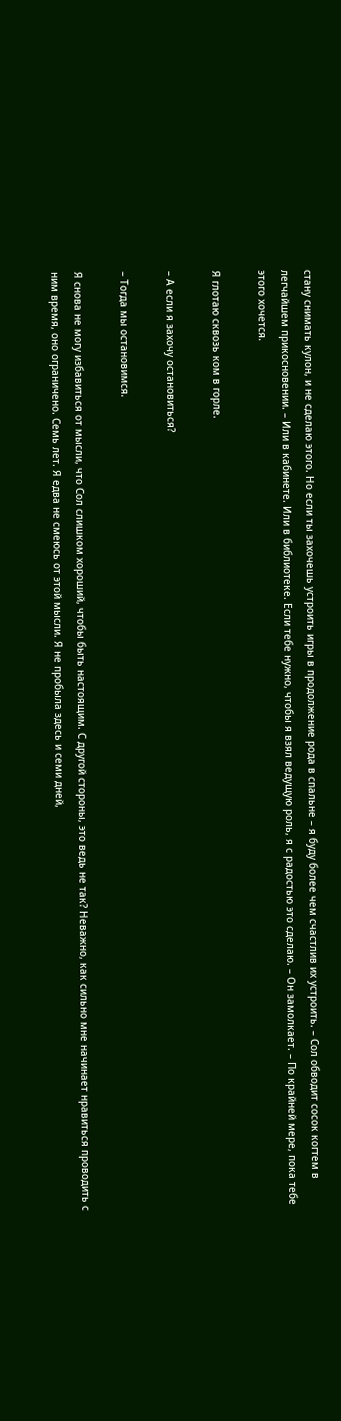стану снимать кулон, и не сделаю этого. Но если ты захочешь устроить игры в продолжение рода в спальне – я буду более чем счастлив их устроить. – Сол обводит сосок когтем в легчайшем прикосновении. – Или в кабинете. Или в библиотеке. Если тебе нужно, чтобы я взял ведущую роль, я с радостью это сделаю. – Он замолкает. – По крайней мере, пока тебе этого хочется.

Я глотаю сквозь ком в горле.

– А если я захочу остановиться?

– Тогда мы остановимся.

Я снова не могу избавиться от мысли, что Сол слишком хороший, чтобы быть настоящим. С другой стороны, это ведь не так? Неважно, как сильно мне начинает нравиться проводить с ним время, оно ограничено. Семь лет. Я едва не смеюсь от этой мысли. Я не пробыла здесь и семи дней,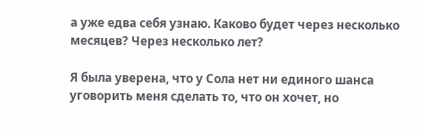а уже едва себя узнаю. Каково будет через несколько месяцев? Через несколько лет?

Я была уверена, что у Сола нет ни единого шанса уговорить меня сделать то, что он хочет, но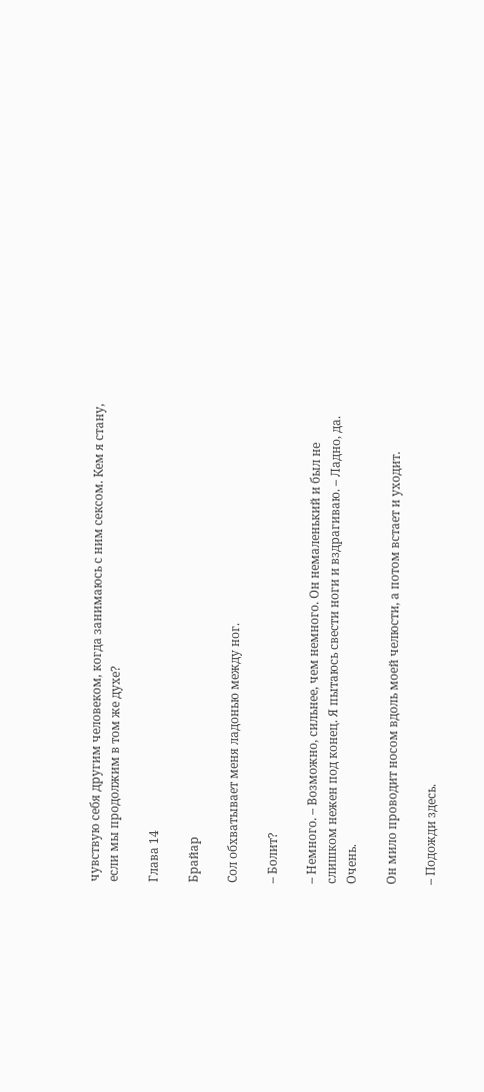чувствую себя другим человеком, когда занимаюсь с ним сексом. Кем я стану, если мы продолжим в том же духе?

Глава 14

Брайар

Сол обхватывает меня ладонью между ног.

– Болит?

– Немного. – Возможно, сильнее, чем немного. Он немаленький и был не слишком нежен под конец. Я пытаюсь свести ноги и вздрагиваю. – Ладно, да. Очень.

Он мило проводит носом вдоль моей челюсти, а потом встает и уходит.

– Подожди здесь.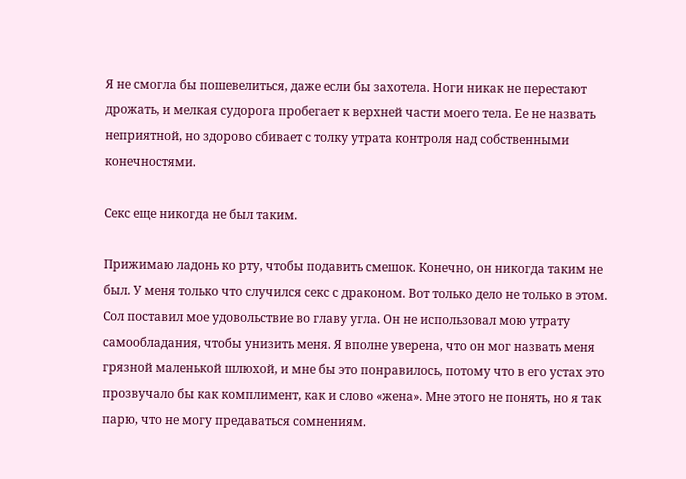Я не смогла бы пошевелиться, даже если бы захотела. Ноги никак не перестают дрожать, и мелкая судорога пробегает к верхней части моего тела. Ее не назвать неприятной, но здорово сбивает с толку утрата контроля над собственными конечностями.

Секс еще никогда не был таким.

Прижимаю ладонь ко рту, чтобы подавить смешок. Конечно, он никогда таким не был. У меня только что случился секс с драконом. Вот только дело не только в этом. Сол поставил мое удовольствие во главу угла. Он не использовал мою утрату самообладания, чтобы унизить меня. Я вполне уверена, что он мог назвать меня грязной маленькой шлюхой, и мне бы это понравилось, потому что в его устах это прозвучало бы как комплимент, как и слово «жена». Мне этого не понять, но я так парю, что не могу предаваться сомнениям.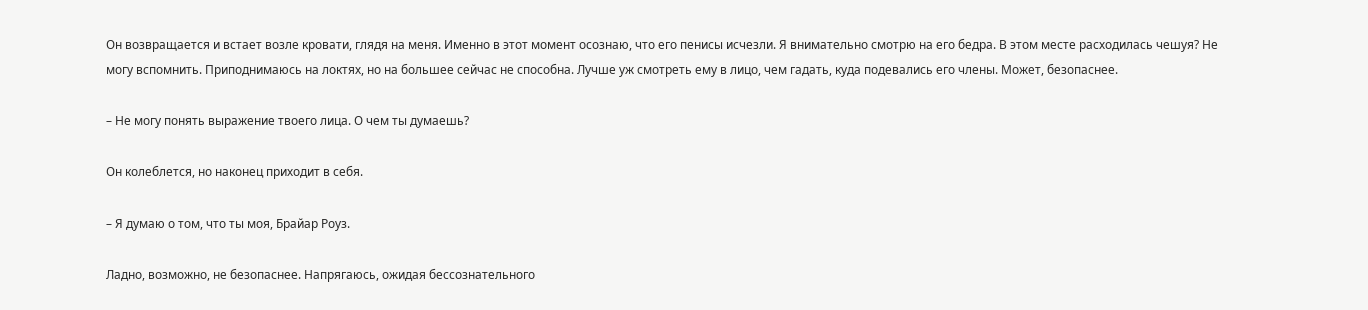Он возвращается и встает возле кровати, глядя на меня. Именно в этот момент осознаю, что его пенисы исчезли. Я внимательно смотрю на его бедра. В этом месте расходилась чешуя? Не могу вспомнить. Приподнимаюсь на локтях, но на большее сейчас не способна. Лучше уж смотреть ему в лицо, чем гадать, куда подевались его члены. Может, безопаснее.

– Не могу понять выражение твоего лица. О чем ты думаешь?

Он колеблется, но наконец приходит в себя.

– Я думаю о том, что ты моя, Брайар Роуз.

Ладно, возможно, не безопаснее. Напрягаюсь, ожидая бессознательного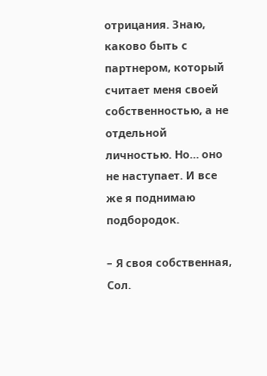отрицания. Знаю, каково быть с партнером, который считает меня своей собственностью, а не отдельной личностью. Но… оно не наступает. И все же я поднимаю подбородок.

– Я своя собственная, Сол.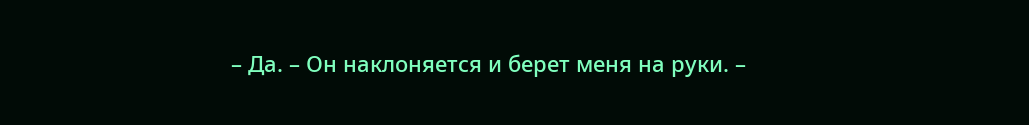– Да. – Он наклоняется и берет меня на руки. –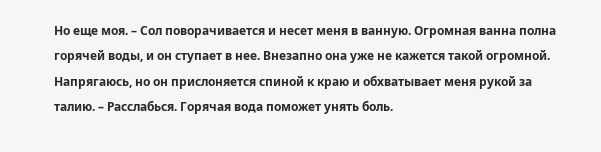Но еще моя. – Сол поворачивается и несет меня в ванную. Огромная ванна полна горячей воды, и он ступает в нее. Внезапно она уже не кажется такой огромной. Напрягаюсь, но он прислоняется спиной к краю и обхватывает меня рукой за талию. – Расслабься. Горячая вода поможет унять боль.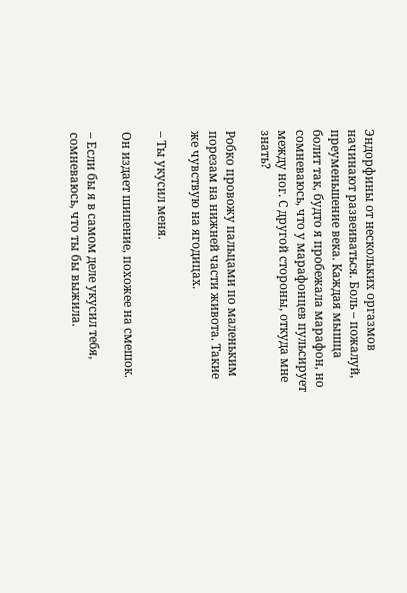Эндорфины от нескольких оргазмов начинают развеиваться. Боль – пожалуй, преуменьшение века. Каждая мышца болит так, будто я пробежала марафон, но сомневаюсь, что у марафонцев пульсирует между ног. С другой стороны, откуда мне знать?

Робко провожу пальцами по маленьким порезам на нижней части живота. Такие же чувствую на ягодицах.

– Ты укусил меня.

Он издает шипение, похожее на смешок.

– Если бы я в самом деле укусил тебя, сомневаюсь, что ты бы выжила.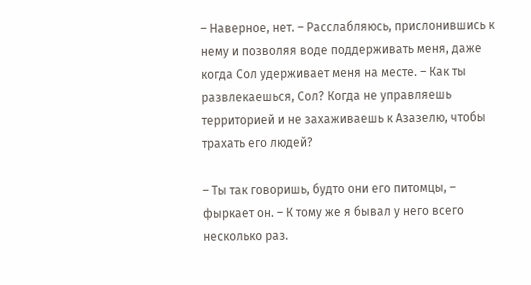– Наверное, нет. – Расслабляюсь, прислонившись к нему и позволяя воде поддерживать меня, даже когда Сол удерживает меня на месте. – Как ты развлекаешься, Сол? Когда не управляешь территорией и не захаживаешь к Азазелю, чтобы трахать его людей?

– Ты так говоришь, будто они его питомцы, – фыркает он. – К тому же я бывал у него всего несколько раз.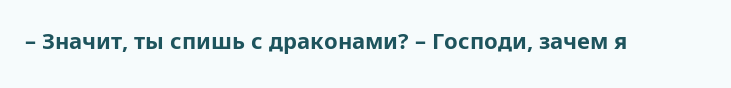– Значит, ты спишь с драконами? – Господи, зачем я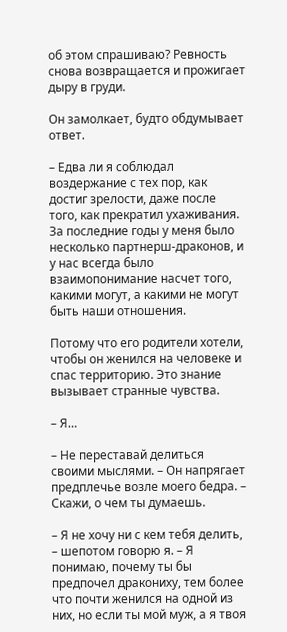об этом спрашиваю? Ревность снова возвращается и прожигает дыру в груди.

Он замолкает, будто обдумывает ответ.

– Едва ли я соблюдал воздержание с тех пор, как достиг зрелости, даже после того, как прекратил ухаживания. За последние годы у меня было несколько партнерш-драконов, и у нас всегда было взаимопонимание насчет того, какими могут, а какими не могут быть наши отношения.

Потому что его родители хотели, чтобы он женился на человеке и спас территорию. Это знание вызывает странные чувства.

– Я…

– Не переставай делиться своими мыслями. – Он напрягает предплечье возле моего бедра. – Скажи, о чем ты думаешь.

– Я не хочу ни с кем тебя делить, – шепотом говорю я. – Я понимаю, почему ты бы предпочел дракониху, тем более что почти женился на одной из них, но если ты мой муж, а я твоя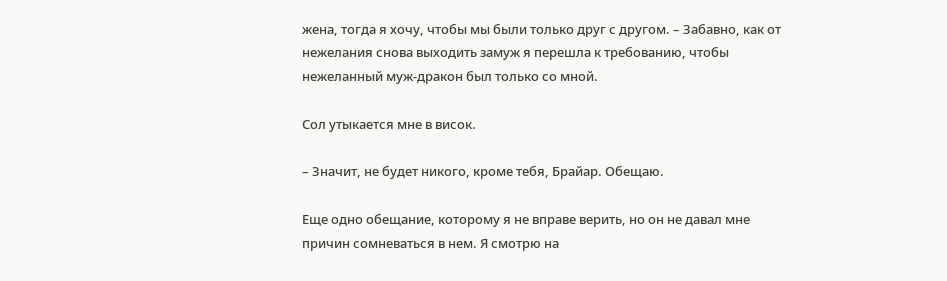жена, тогда я хочу, чтобы мы были только друг с другом. – Забавно, как от нежелания снова выходить замуж я перешла к требованию, чтобы нежеланный муж-дракон был только со мной.

Сол утыкается мне в висок.

– Значит, не будет никого, кроме тебя, Брайар. Обещаю.

Еще одно обещание, которому я не вправе верить, но он не давал мне причин сомневаться в нем. Я смотрю на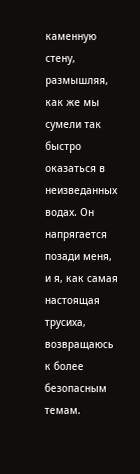каменную стену, размышляя, как же мы сумели так быстро оказаться в неизведанных водах. Он напрягается позади меня, и я, как самая настоящая трусиха, возвращаюсь к более безопасным темам.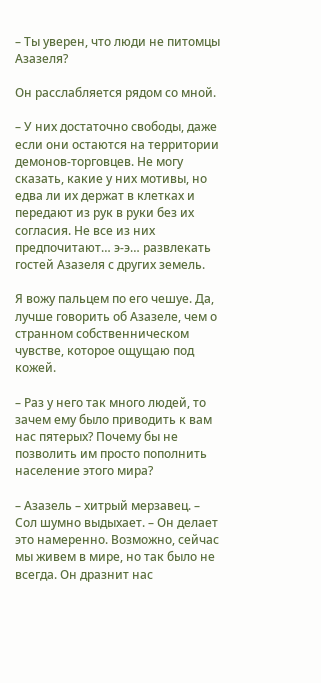– Ты уверен, что люди не питомцы Азазеля?

Он расслабляется рядом со мной.

– У них достаточно свободы, даже если они остаются на территории демонов-торговцев. Не могу сказать, какие у них мотивы, но едва ли их держат в клетках и передают из рук в руки без их согласия. Не все из них предпочитают… э-э… развлекать гостей Азазеля с других земель.

Я вожу пальцем по его чешуе. Да, лучше говорить об Азазеле, чем о странном собственническом чувстве, которое ощущаю под кожей.

– Раз у него так много людей, то зачем ему было приводить к вам нас пятерых? Почему бы не позволить им просто пополнить население этого мира?

– Азазель – хитрый мерзавец. – Сол шумно выдыхает. – Он делает это намеренно. Возможно, сейчас мы живем в мире, но так было не всегда. Он дразнит нас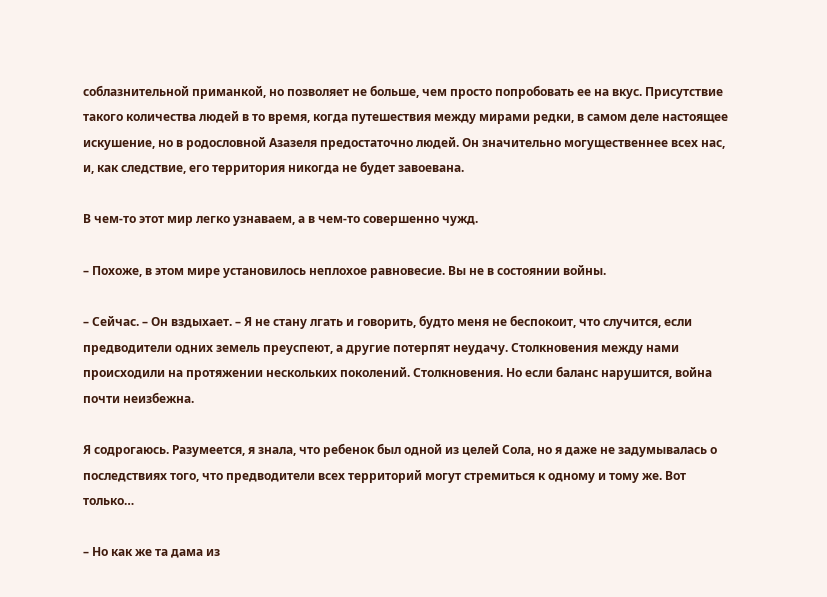соблазнительной приманкой, но позволяет не больше, чем просто попробовать ее на вкус. Присутствие такого количества людей в то время, когда путешествия между мирами редки, в самом деле настоящее искушение, но в родословной Азазеля предостаточно людей. Он значительно могущественнее всех нас, и, как следствие, его территория никогда не будет завоевана.

В чем-то этот мир легко узнаваем, а в чем-то совершенно чужд.

– Похоже, в этом мире установилось неплохое равновесие. Вы не в состоянии войны.

– Сейчас. – Он вздыхает. – Я не стану лгать и говорить, будто меня не беспокоит, что случится, если предводители одних земель преуспеют, а другие потерпят неудачу. Столкновения между нами происходили на протяжении нескольких поколений. Столкновения. Но если баланс нарушится, война почти неизбежна.

Я содрогаюсь. Разумеется, я знала, что ребенок был одной из целей Сола, но я даже не задумывалась о последствиях того, что предводители всех территорий могут стремиться к одному и тому же. Вот только…

– Но как же та дама из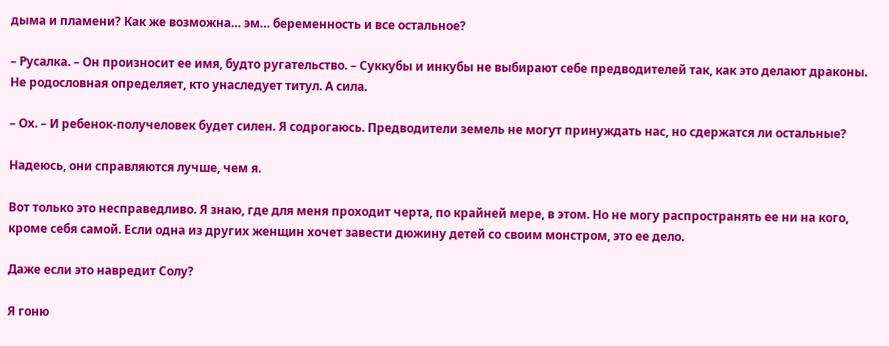дыма и пламени? Как же возможна… эм… беременность и все остальное?

– Русалка. – Он произносит ее имя, будто ругательство. – Суккубы и инкубы не выбирают себе предводителей так, как это делают драконы. Не родословная определяет, кто унаследует титул. А сила.

– Ох. – И ребенок-получеловек будет силен. Я содрогаюсь. Предводители земель не могут принуждать нас, но сдержатся ли остальные?

Надеюсь, они справляются лучше, чем я.

Вот только это несправедливо. Я знаю, где для меня проходит черта, по крайней мере, в этом. Но не могу распространять ее ни на кого, кроме себя самой. Если одна из других женщин хочет завести дюжину детей со своим монстром, это ее дело.

Даже если это навредит Солу?

Я гоню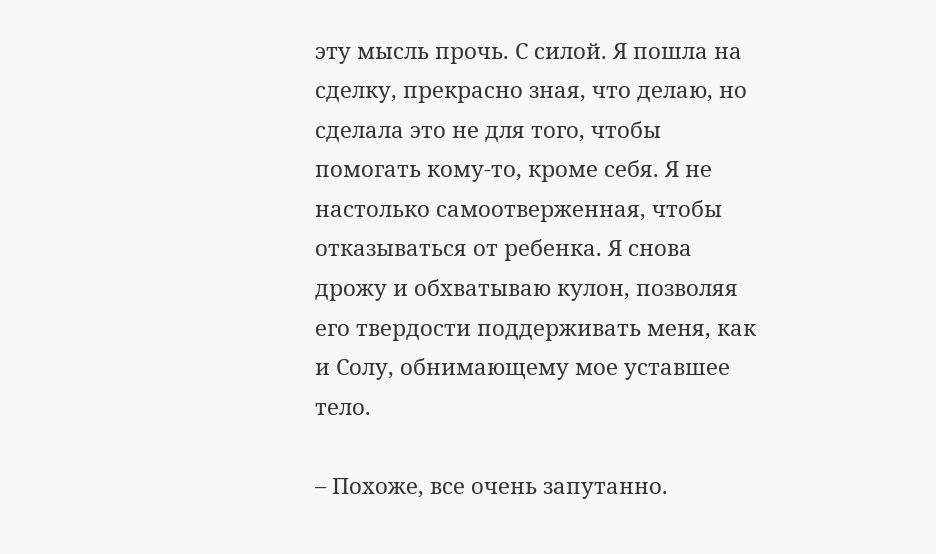эту мысль прочь. С силой. Я пошла на сделку, прекрасно зная, что делаю, но сделала это не для того, чтобы помогать кому-то, кроме себя. Я не настолько самоотверженная, чтобы отказываться от ребенка. Я снова дрожу и обхватываю кулон, позволяя его твердости поддерживать меня, как и Солу, обнимающему мое уставшее тело.

– Похоже, все очень запутанно.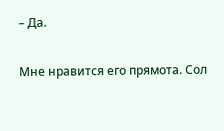– Да.

Мне нравится его прямота. Сол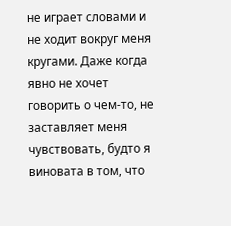не играет словами и не ходит вокруг меня кругами. Даже когда явно не хочет говорить о чем-то, не заставляет меня чувствовать, будто я виновата в том, что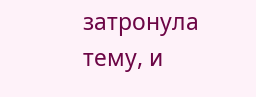затронула тему, и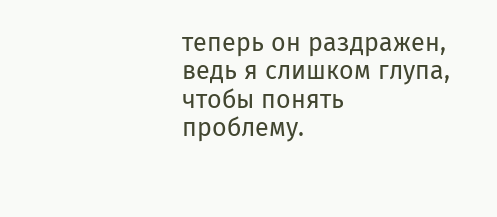теперь он раздражен, ведь я слишком глупа, чтобы понять проблему.